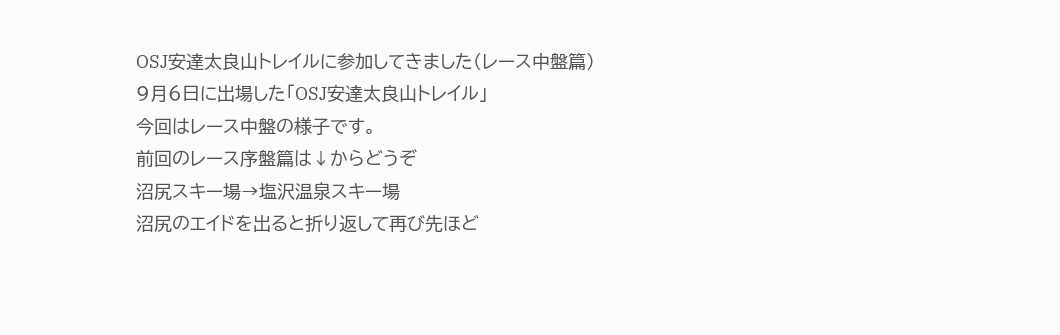OSJ安達太良山トレイルに参加してきました(レース中盤篇)
9月6日に出場した「OSJ安達太良山トレイル」
今回はレース中盤の様子です。
前回のレース序盤篇は↓からどうぞ
沼尻スキー場→塩沢温泉スキー場
沼尻のエイドを出ると折り返して再び先ほど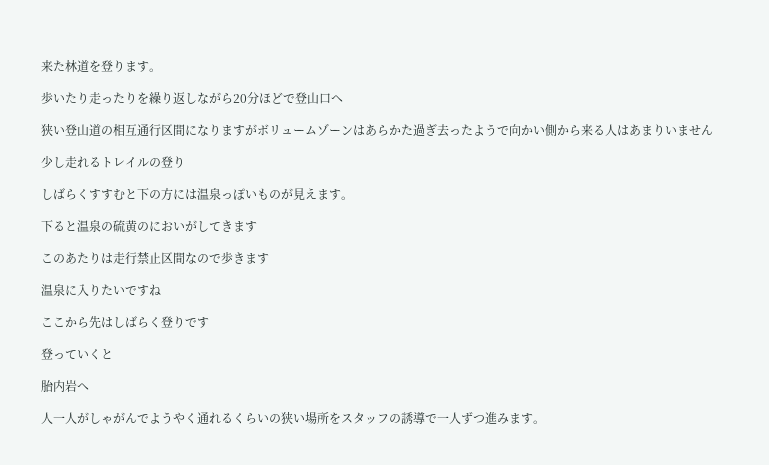来た林道を登ります。

歩いたり走ったりを繰り返しながら20分ほどで登山口へ

狭い登山道の相互通行区間になりますがボリュームゾーンはあらかた過ぎ去ったようで向かい側から来る人はあまりいません

少し走れるトレイルの登り

しばらくすすむと下の方には温泉っぽいものが見えます。

下ると温泉の硫黄のにおいがしてきます

このあたりは走行禁止区間なので歩きます

温泉に入りたいですね

ここから先はしばらく登りです

登っていくと

胎内岩へ

人一人がしゃがんでようやく通れるくらいの狭い場所をスタッフの誘導で一人ずつ進みます。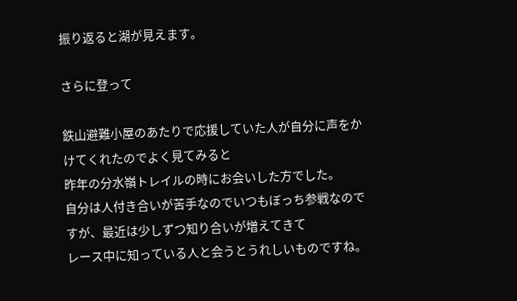振り返ると湖が見えます。

さらに登って

鉄山避難小屋のあたりで応援していた人が自分に声をかけてくれたのでよく見てみると
昨年の分水嶺トレイルの時にお会いした方でした。
自分は人付き合いが苦手なのでいつもぼっち参戦なのですが、最近は少しずつ知り合いが増えてきて
レース中に知っている人と会うとうれしいものですね。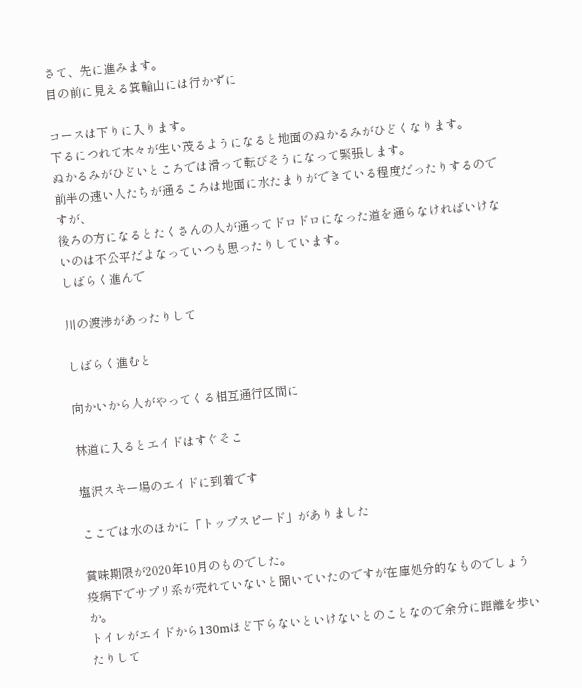さて、先に進みます。
目の前に見える箕輪山には行かずに

コースは下りに入ります。
下るにつれて木々が生い茂るようになると地面のぬかるみがひどくなります。
ぬかるみがひどいところでは滑って転びそうになって緊張します。
前半の速い人たちが通るころは地面に水たまりができている程度だったりするのですが、
後ろの方になるとたくさんの人が通ってドロドロになった道を通らなければいけないのは不公平だよなっていつも思ったりしています。
しばらく進んで

川の渡渉があったりして

しばらく進むと

向かいから人がやってくる相互通行区間に

林道に入るとエイドはすぐそこ

塩沢スキー場のエイドに到着です

ここでは水のほかに「トップスピード」がありました

賞味期限が2020年10月のものでした。
疫病下でサプリ系が売れていないと聞いていたのですが在庫処分的なものでしょうか。
トイレがエイドから130mほど下らないといけないとのことなので余分に距離を歩いたりして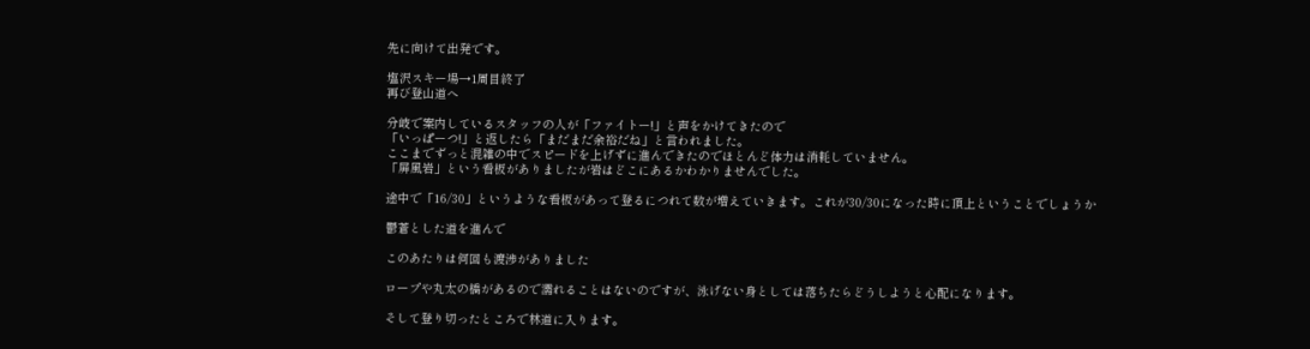先に向けて出発です。

塩沢スキー場→1周目終了
再び登山道へ

分岐で案内しているスタッフの人が「ファイトー!」と声をかけてきたので
「いっぱーつ!」と返したら「まだまだ余裕だね」と言われました。
ここまでずっと混雑の中でスピードを上げずに進んできたのでほとんど体力は消耗していません。
「屏風岩」という看板がありましたが岩はどこにあるかわかりませんでした。

途中で「16/30」というような看板があって登るにつれて数が増えていきます。これが30/30になった時に頂上ということでしょうか

鬱蒼とした道を進んで

このあたりは何回も渡渉がありました

ロープや丸太の橋があるので濡れることはないのですが、泳げない身としては落ちたらどうしようと心配になります。

そして登り切ったところで林道に入ります。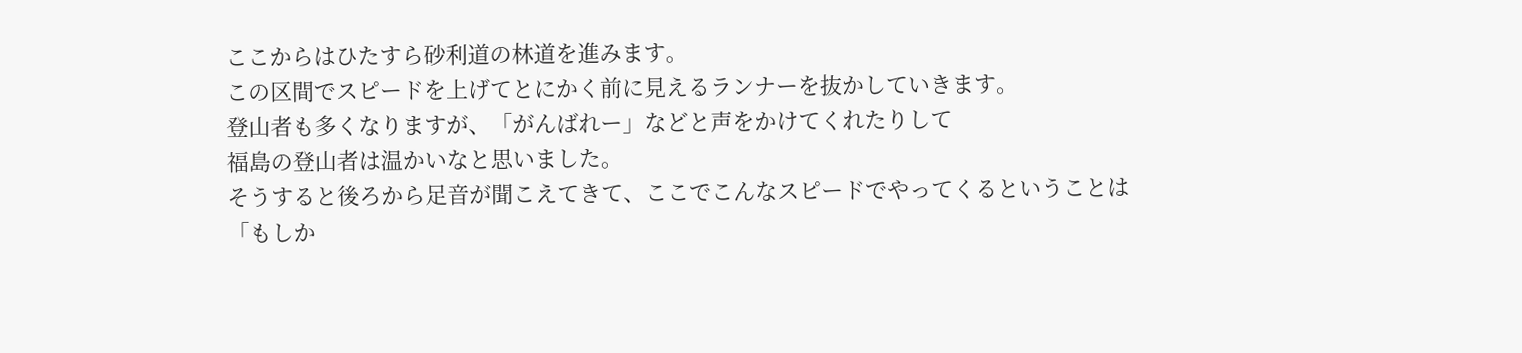ここからはひたすら砂利道の林道を進みます。
この区間でスピードを上げてとにかく前に見えるランナーを抜かしていきます。
登山者も多くなりますが、「がんばれー」などと声をかけてくれたりして
福島の登山者は温かいなと思いました。
そうすると後ろから足音が聞こえてきて、ここでこんなスピードでやってくるということは
「もしか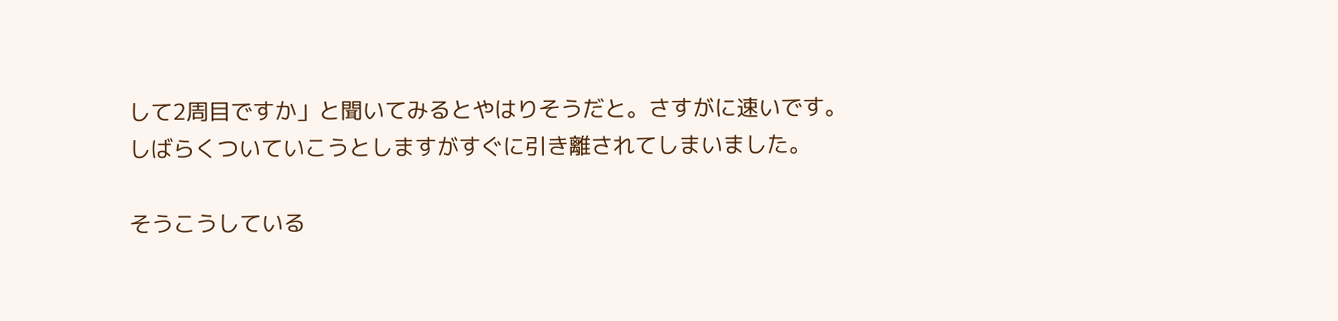して2周目ですか」と聞いてみるとやはりそうだと。さすがに速いです。
しばらくついていこうとしますがすぐに引き離されてしまいました。

そうこうしている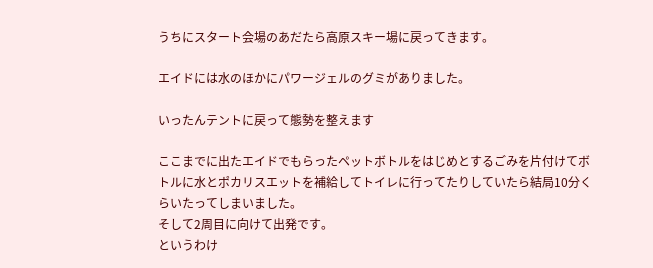うちにスタート会場のあだたら高原スキー場に戻ってきます。

エイドには水のほかにパワージェルのグミがありました。

いったんテントに戻って態勢を整えます

ここまでに出たエイドでもらったペットボトルをはじめとするごみを片付けてボトルに水とポカリスエットを補給してトイレに行ってたりしていたら結局10分くらいたってしまいました。
そして2周目に向けて出発です。
というわけ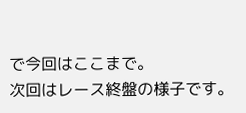で今回はここまで。
次回はレース終盤の様子です。